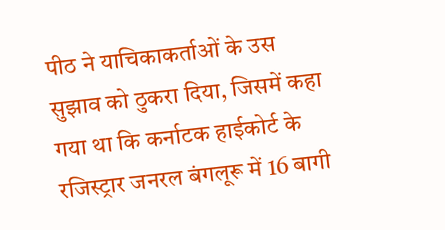पीठ ने याचिकाकर्ताओं के उस सुझाव को ठुकरा दिया, जिसमें कहा गया था कि कर्नाटक हाईकोर्ट के रजिस्ट्रार जनरल बंगलूरू में 16 बागी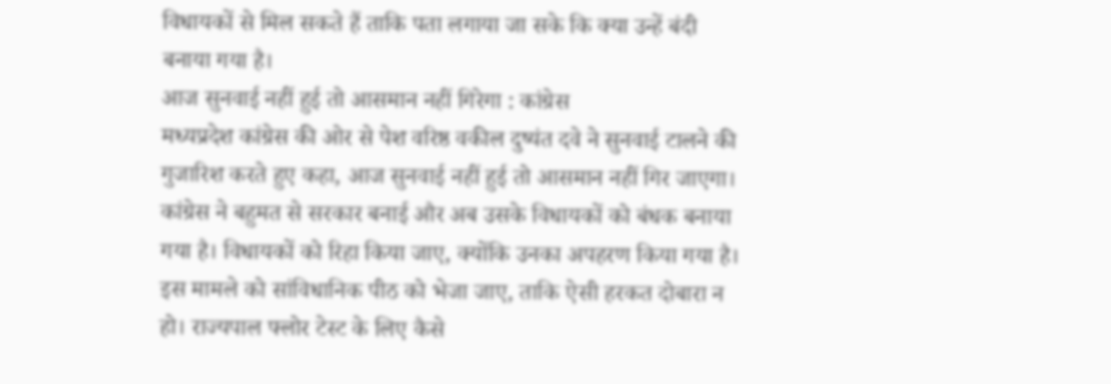विधायकों से मिल सकते हैं ताकि पता लगाया जा सके कि क्या उन्हें बंदी बनाया गया है।
आज सुनवाई नहीं हुई तो आसमान नहीं गिरेगा : कांग्रेस
मध्यप्रदेश कांग्रेस की ओर से पेश वरिष्ठ वकील दुष्यंत दवे ने सुनवाई टालने की गुजारिश करते हुए कहा, आज सुनवाई नहीं हुई तो आसमान नहीं गिर जाएगा। कांग्रेस ने बहुमत से सरकार बनाई और अब उसके विधायकों को बंधक बनाया गया है। विधायकों को रिहा किया जाए, क्योंकि उनका अपहरण किया गया है। इस मामले को सांविधानिक पीठ को भेजा जाए, ताकि ऐसी हरकत दोबारा न हो। राज्यपाल फ्लोर टेस्ट के लिए कैसे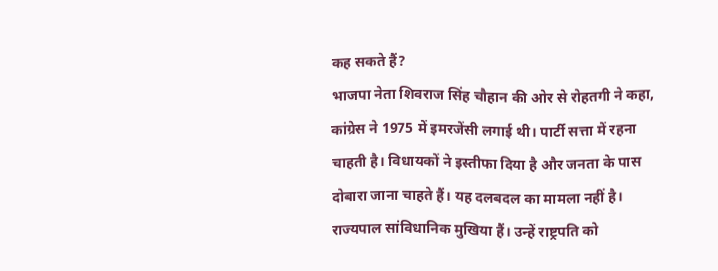कह सकते हैं?
भाजपा नेता शिवराज सिंह चौहान की ओर से रोहतगी ने कहा, कांग्रेस ने 1975 में इमरजेंसी लगाई थी। पार्टी सत्ता में रहना चाहती है। विधायकों ने इस्तीफा दिया है और जनता के पास दोबारा जाना चाहते हैं। यह दलबदल का मामला नहीं है। राज्यपाल सांविधानिक मुखिया हैं। उन्हें राष्ट्रपति को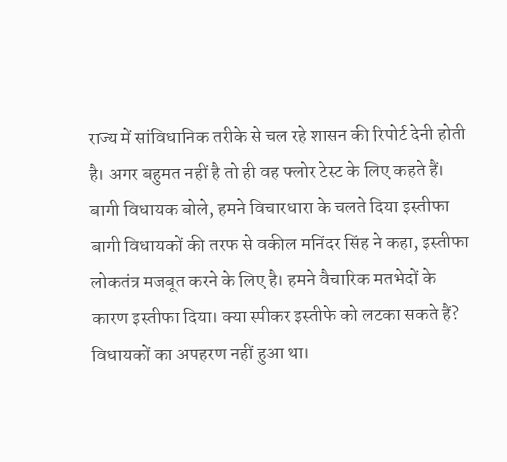राज्य में सांविधानिक तरीके से चल रहे शासन की रिपोर्ट देनी होती है। अगर बहुमत नहीं है तो ही वह फ्लोर टेस्ट के लिए कहते हैं।
बागी विधायक बोले, हमने विचारधारा के चलते दिया इस्तीफा
बागी विधायकों की तरफ से वकील मनिंदर सिंह ने कहा, इस्तीफा लोकतंत्र मजबूत करने के लिए है। हमने वैचारिक मतभेदों के कारण इस्तीफा दिया। क्या स्पीकर इस्तीफे को लटका सकते हैं? विधायकों का अपहरण नहीं हुआ था।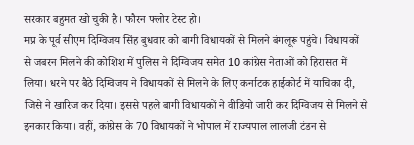सरकार बहुमत खो चुकी है। फौरन फ्लोर टेस्ट हो।
मप्र के पूर्व सीएम दिग्विजय सिंह बुधवार को बागी विधायकों से मिलने बंगलूरू पहुंचे। विधायकों से जबरन मिलने की कोशिश में पुलिस ने दिग्विजय समेत 10 कांग्रेस नेताओं को हिरासत में लिया। धरने पर बैठे दिग्विजय ने विधायकों से मिलने के लिए कर्नाटक हाईकोर्ट में याचिका दी, जिसे ने खारिज कर दिया। इससे पहले बागी विधायकों ने वीडियो जारी कर दिग्विजय से मिलने से इनकार किया। वहीं, कांग्रेस के 70 विधायकों ने भोपाल में राज्यपाल लालजी टंडन से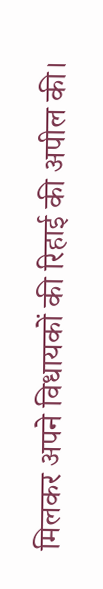मिलकर अपने विधायकों की रिहाई की अपील की।